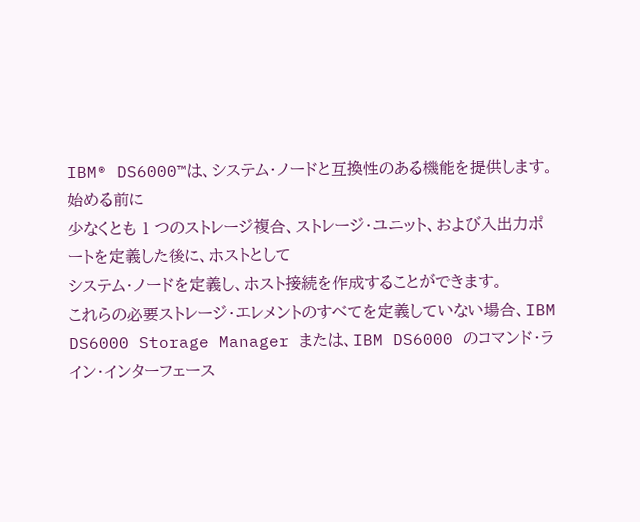IBM® DS6000™は、システム・ノードと互換性のある機能を提供します。
始める前に
少なくとも 1 つのストレージ複合、ストレージ・ユニット、および入出力ポートを定義した後に、ホストとして
システム・ノードを定義し、ホスト接続を作成することができます。
これらの必要ストレージ・エレメントのすべてを定義していない場合、IBM DS6000 Storage Manager または、IBM DS6000 のコマンド・ライン・インターフェース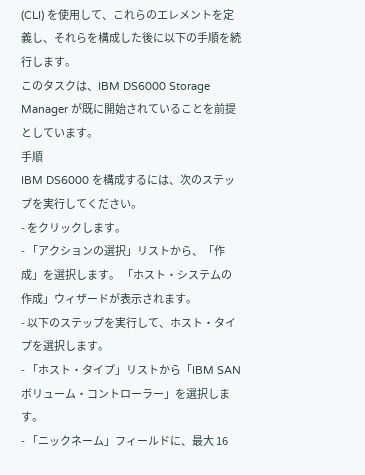(CLI) を使用して、これらのエレメントを定義し、それらを構成した後に以下の手順を続行します。
このタスクは、IBM DS6000 Storage Manager が既に開始されていることを前提としています。
手順
IBM DS6000 を構成するには、次のステップを実行してください。
- をクリックします。
- 「アクションの選択」リストから、「作成」を選択します。 「ホスト・システムの作成」ウィザードが表示されます。
- 以下のステップを実行して、ホスト・タイプを選択します。
- 「ホスト・タイプ」リストから「IBM SAN ボリューム・コントローラー」を選択します。
- 「ニックネーム」フィールドに、最大 16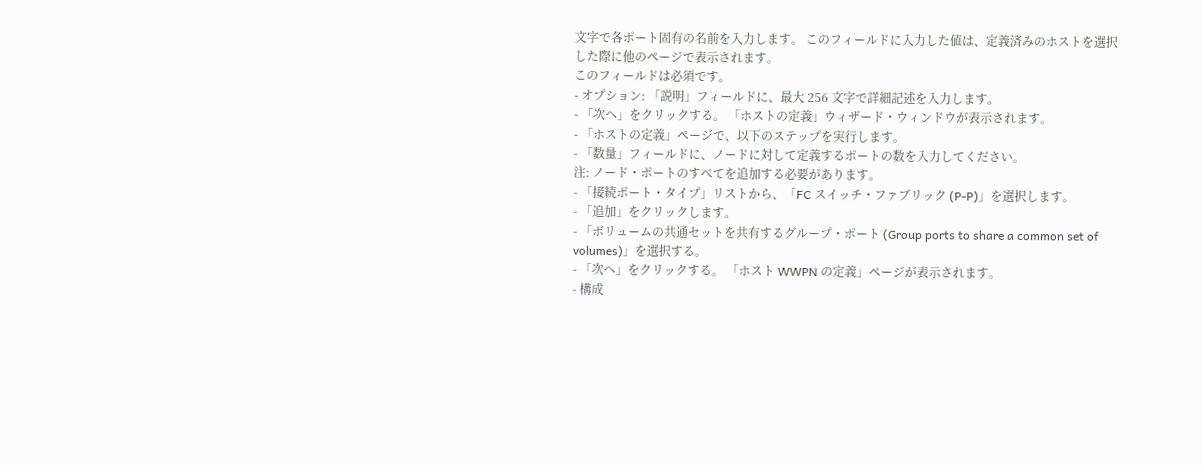文字で各ポート固有の名前を入力します。 このフィールドに入力した値は、定義済みのホストを選択した際に他のページで表示されます。
このフィールドは必須です。
- オプション: 「説明」フィールドに、最大 256 文字で詳細記述を入力します。
- 「次へ」をクリックする。 「ホストの定義」ウィザード・ウィンドウが表示されます。
- 「ホストの定義」ページで、以下のステップを実行します。
- 「数量」フィールドに、ノードに対して定義するポートの数を入力してください。
注: ノード・ポートのすべてを追加する必要があります。
- 「接続ポート・タイプ」リストから、「FC スイッチ・ファブリック (P-P)」を選択します。
- 「追加」をクリックします。
- 「ボリュームの共通セットを共有するグループ・ポート (Group ports to share a common set of volumes)」を選択する。
- 「次へ」をクリックする。 「ホスト WWPN の定義」ページが表示されます。
- 構成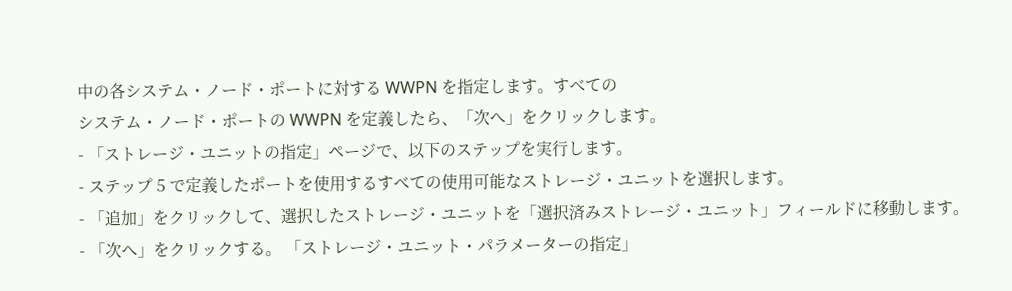中の各システム・ノード・ポートに対する WWPN を指定します。すべての
システム・ノード・ポートの WWPN を定義したら、「次へ」をクリックします。
- 「ストレージ・ユニットの指定」ページで、以下のステップを実行します。
- ステップ 5 で定義したポートを使用するすべての使用可能なストレージ・ユニットを選択します。
- 「追加」をクリックして、選択したストレージ・ユニットを「選択済みストレージ・ユニット」フィールドに移動します。
- 「次へ」をクリックする。 「ストレージ・ユニット・パラメーターの指定」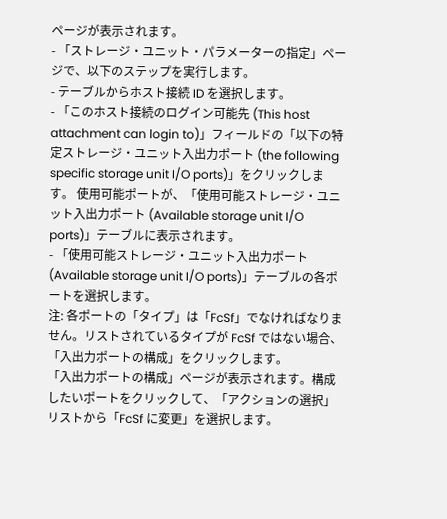ページが表示されます。
- 「ストレージ・ユニット・パラメーターの指定」ページで、以下のステップを実行します。
- テーブルからホスト接続 ID を選択します。
- 「このホスト接続のログイン可能先 (This host attachment can login to)」フィールドの「以下の特定ストレージ・ユニット入出力ポート (the following specific storage unit I/O ports)」をクリックします。 使用可能ポートが、「使用可能ストレージ・ユニット入出力ポート (Available storage unit I/O ports)」テーブルに表示されます。
- 「使用可能ストレージ・ユニット入出力ポート (Available storage unit I/O ports)」テーブルの各ポートを選択します。
注: 各ポートの「タイプ」は「FcSf」でなければなりません。リストされているタイプが FcSf ではない場合、「入出力ポートの構成」をクリックします。
「入出力ポートの構成」ページが表示されます。構成したいポートをクリックして、「アクションの選択」リストから「FcSf に変更」を選択します。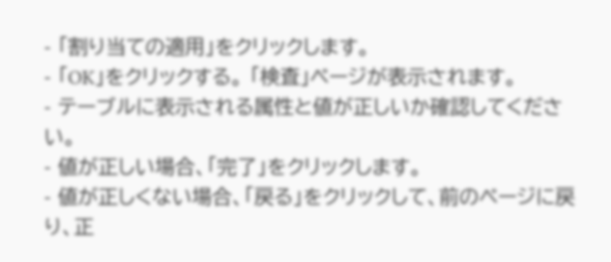- 「割り当ての適用」をクリックします。
- 「OK」をクリックする。 「検査」ページが表示されます。
- テーブルに表示される属性と値が正しいか確認してください。
- 値が正しい場合、「完了」をクリックします。
- 値が正しくない場合、「戻る」をクリックして、前のページに戻り、正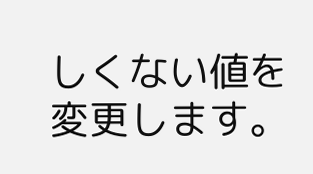しくない値を変更します。